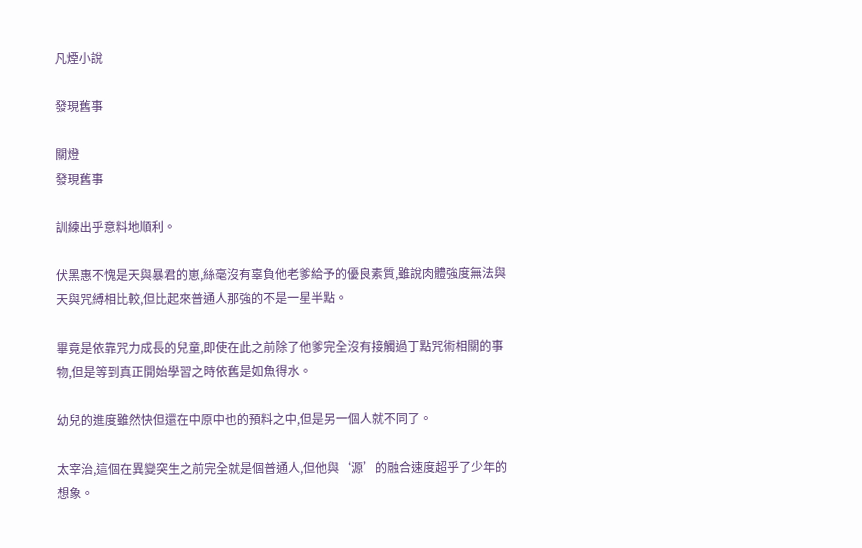凡煙小說

發現舊事

關燈
發現舊事

訓練出乎意料地順利。

伏黑惠不愧是天與暴君的崽,絲毫沒有辜負他老爹給予的優良素質,雖說肉體強度無法與天與咒縛相比較,但比起來普通人那強的不是一星半點。

畢竟是依靠咒力成長的兒童,即使在此之前除了他爹完全沒有接觸過丁點咒術相關的事物,但是等到真正開始學習之時依舊是如魚得水。

幼兒的進度雖然快但還在中原中也的預料之中,但是另一個人就不同了。

太宰治,這個在異變突生之前完全就是個普通人,但他與‘源’的融合速度超乎了少年的想象。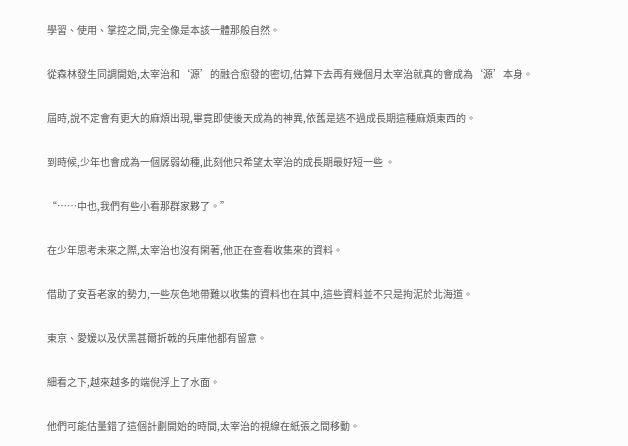學習、使用、掌控之間,完全像是本該一體那般自然。

從森林發生同調開始,太宰治和‘源’的融合愈發的密切,估算下去再有幾個月太宰治就真的會成為‘源’本身。

屆時,說不定會有更大的麻煩出現,畢竟即使後天成為的神異,依舊是逃不過成長期這種麻煩東西的。

到時候,少年也會成為一個孱弱幼種,此刻他只希望太宰治的成長期最好短一些 。

“……中也,我們有些小看那群家夥了。”

在少年思考未來之際,太宰治也沒有閑著,他正在查看收集來的資料。

借助了安吾老家的勢力,一些灰色地帶難以收集的資料也在其中,這些資料並不只是拘泥於北海道。

東京、愛媛以及伏黑甚爾折戟的兵庫他都有留意。

細看之下,越來越多的端倪浮上了水面。

他們可能估量錯了這個計劃開始的時間,太宰治的視線在紙張之間移動。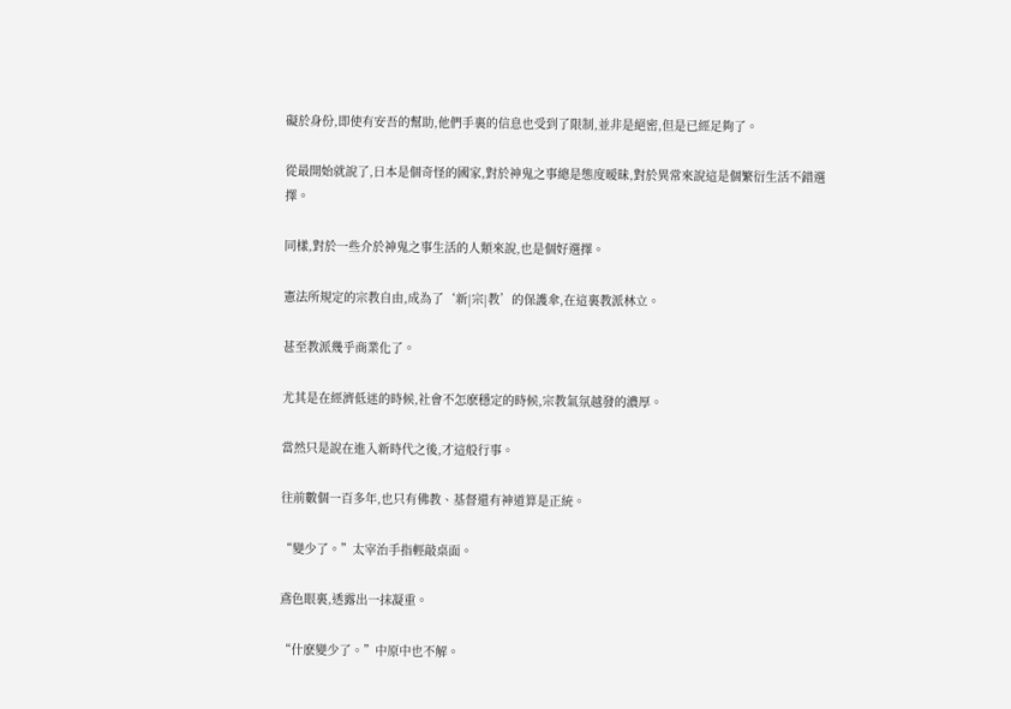礙於身份,即使有安吾的幫助,他們手裏的信息也受到了限制,並非是絕密,但是已經足夠了。

從最開始就說了,日本是個奇怪的國家,對於神鬼之事總是態度暧昧,對於異常來說這是個繁衍生活不錯選擇。

同樣,對於一些介於神鬼之事生活的人類來說,也是個好選擇。

憲法所規定的宗教自由,成為了‘新|宗|教’的保護傘,在這裏教派林立。

甚至教派幾乎商業化了。

尤其是在經濟低迷的時候,社會不怎麽穩定的時候,宗教氣氛越發的濃厚。

當然只是說在進入新時代之後,才這般行事。

往前數個一百多年,也只有佛教、基督還有神道算是正統。

“變少了。”太宰治手指輕敲桌面。

鳶色眼裏,透露出一抹凝重。

“什麽變少了。”中原中也不解。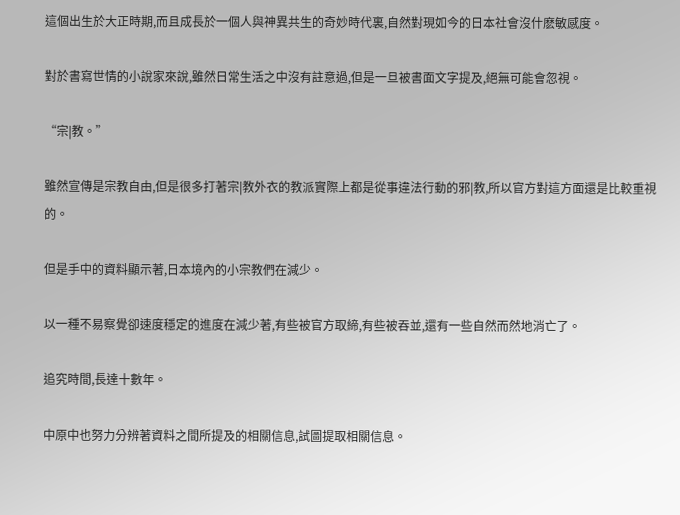這個出生於大正時期,而且成長於一個人與神異共生的奇妙時代裏,自然對現如今的日本社會沒什麽敏感度。

對於書寫世情的小說家來說,雖然日常生活之中沒有註意過,但是一旦被書面文字提及,絕無可能會忽視。

“宗|教。”

雖然宣傳是宗教自由,但是很多打著宗|教外衣的教派實際上都是從事違法行動的邪|教,所以官方對這方面還是比較重視的。

但是手中的資料顯示著,日本境內的小宗教們在減少。

以一種不易察覺卻速度穩定的進度在減少著,有些被官方取締,有些被吞並,還有一些自然而然地消亡了。

追究時間,長達十數年。

中原中也努力分辨著資料之間所提及的相關信息,試圖提取相關信息。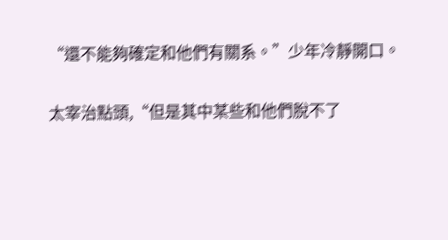“還不能夠確定和他們有關系。”少年冷靜開口。

太宰治點頭,“但是其中某些和他們脫不了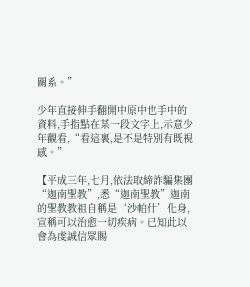關系。”

少年直接伸手翻開中原中也手中的資料,手指點在某一段文字上,示意少年觀看,“看這裏,是不是特別有既視感。”

【平成三年,七月,依法取締詐騙集團“迦南聖教”,悉“迦南聖教”迦南的聖教教祖自稱是‘沙帕什’化身,宣稱可以治愈一切疾病。已知此以會為虔誠信眾賜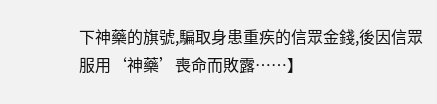下神藥的旗號,騙取身患重疾的信眾金錢,後因信眾服用‘神藥’喪命而敗露……】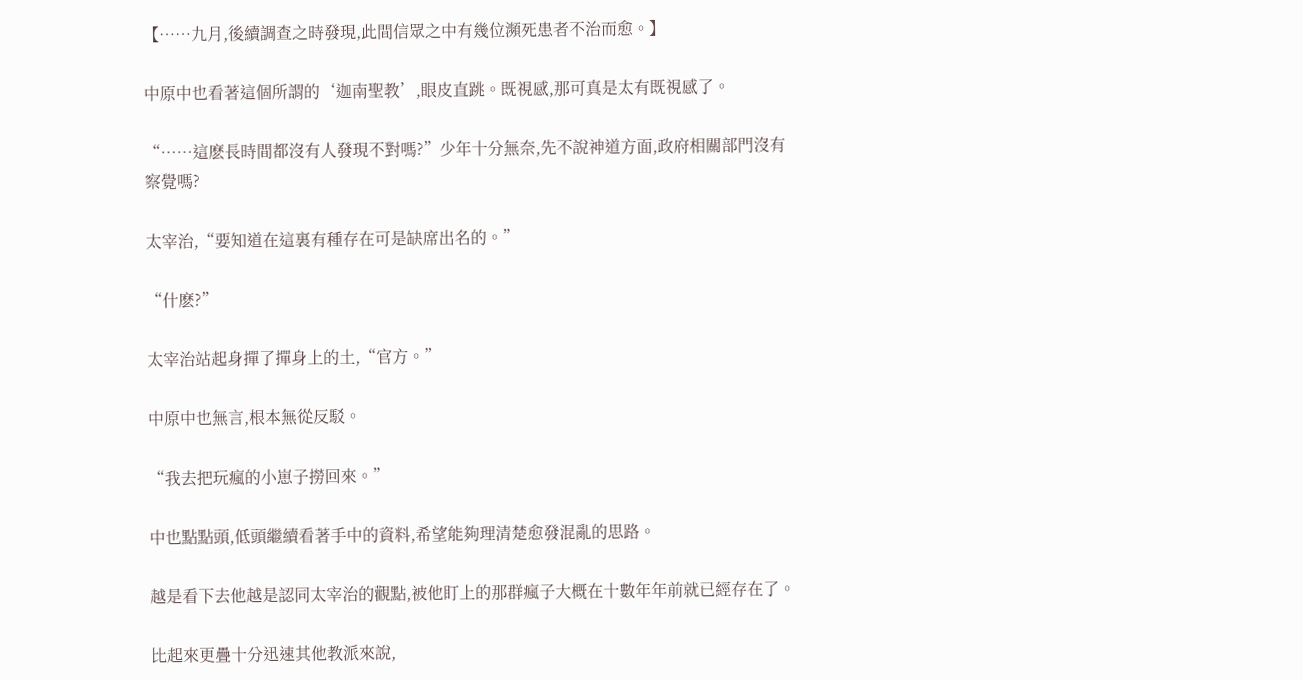【……九月,後續調查之時發現,此間信眾之中有幾位瀕死患者不治而愈。】

中原中也看著這個所謂的‘迦南聖教’,眼皮直跳。既視感,那可真是太有既視感了。

“……這麽長時間都沒有人發現不對嗎?”少年十分無奈,先不說神道方面,政府相關部門沒有察覺嗎?

太宰治,“要知道在這裏有種存在可是缺席出名的。”

“什麽?”

太宰治站起身撣了撣身上的土,“官方。”

中原中也無言,根本無從反駁。

“我去把玩瘋的小崽子撈回來。”

中也點點頭,低頭繼續看著手中的資料,希望能夠理清楚愈發混亂的思路。

越是看下去他越是認同太宰治的觀點,被他盯上的那群瘋子大概在十數年年前就已經存在了。

比起來更疊十分迅速其他教派來說,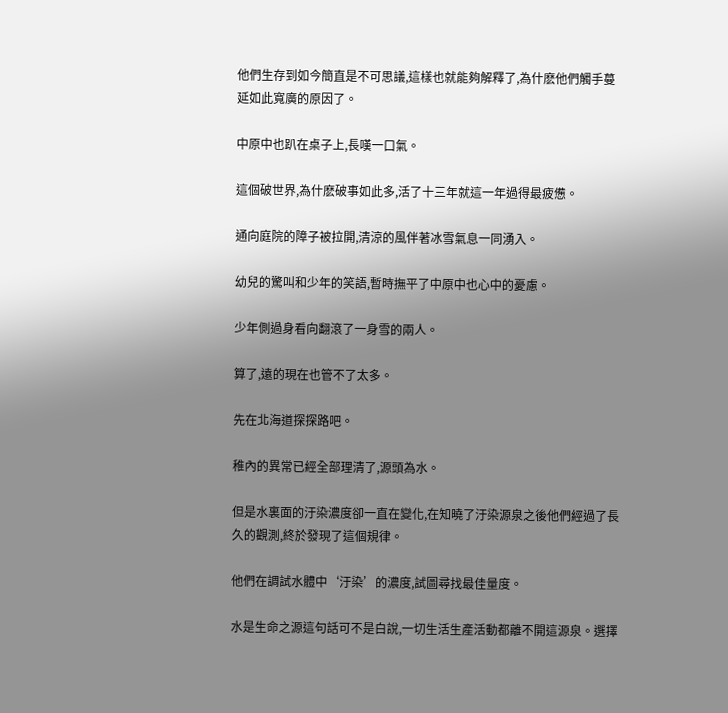他們生存到如今簡直是不可思議,這樣也就能夠解釋了,為什麽他們觸手蔓延如此寬廣的原因了。

中原中也趴在桌子上,長嘆一口氣。

這個破世界,為什麽破事如此多,活了十三年就這一年過得最疲憊。

通向庭院的障子被拉開,清涼的風伴著冰雪氣息一同湧入。

幼兒的驚叫和少年的笑語,暫時撫平了中原中也心中的憂慮。

少年側過身看向翻滾了一身雪的兩人。

算了,遠的現在也管不了太多。

先在北海道探探路吧。

稚內的異常已經全部理清了,源頭為水。

但是水裏面的汙染濃度卻一直在變化,在知曉了汙染源泉之後他們經過了長久的觀測,終於發現了這個規律。

他們在調試水體中‘汙染’的濃度,試圖尋找最佳量度。

水是生命之源這句話可不是白說,一切生活生產活動都離不開這源泉。選擇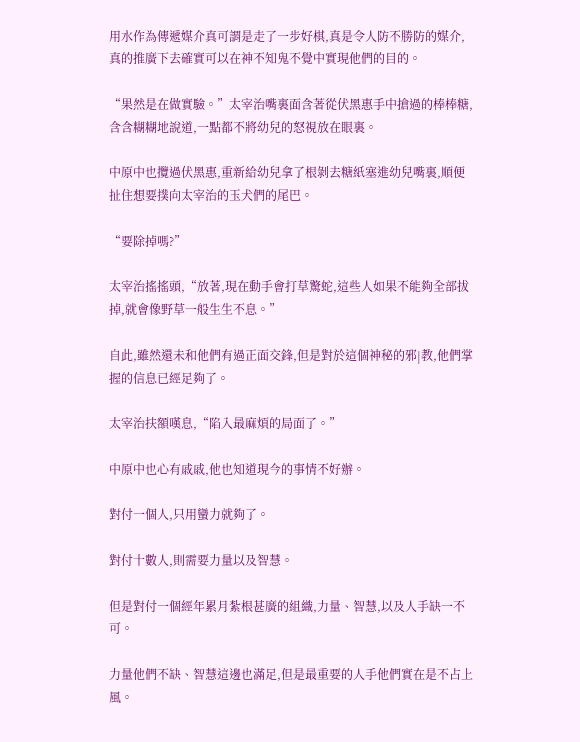用水作為傳遞媒介真可謂是走了一步好棋,真是令人防不勝防的媒介,真的推廣下去確實可以在神不知鬼不覺中實現他們的目的。

“果然是在做實驗。”太宰治嘴裏面含著從伏黑惠手中搶過的棒棒糖,含含糊糊地說道,一點都不將幼兒的怒視放在眼裏。

中原中也攬過伏黑惠,重新給幼兒拿了根剝去糖紙塞進幼兒嘴裏,順便扯住想要撲向太宰治的玉犬們的尾巴。

“要除掉嗎?”

太宰治搖搖頭,“放著,現在動手會打草驚蛇,這些人如果不能夠全部拔掉,就會像野草一般生生不息。”

自此,雖然還未和他們有過正面交鋒,但是對於這個神秘的邪|教,他們掌握的信息已經足夠了。

太宰治扶額嘆息,“陷入最麻煩的局面了。”

中原中也心有戚戚,他也知道現今的事情不好辦。

對付一個人,只用蠻力就夠了。

對付十數人,則需要力量以及智慧。

但是對付一個經年累月紮根甚廣的組織,力量、智慧,以及人手缺一不可。

力量他們不缺、智慧這邊也滿足,但是最重要的人手他們實在是不占上風。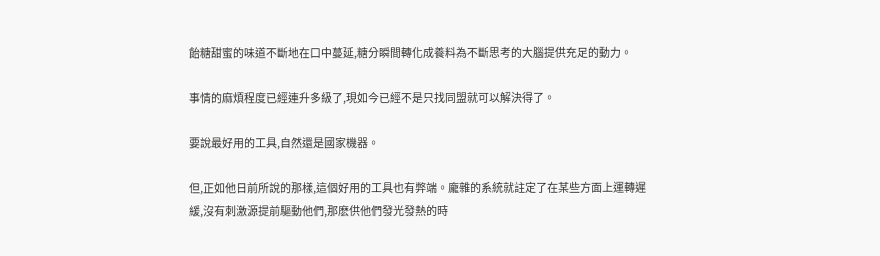飴糖甜蜜的味道不斷地在口中蔓延,糖分瞬間轉化成養料為不斷思考的大腦提供充足的動力。

事情的麻煩程度已經連升多級了,現如今已經不是只找同盟就可以解決得了。

要說最好用的工具,自然還是國家機器。

但,正如他日前所說的那樣,這個好用的工具也有弊端。龐雜的系統就註定了在某些方面上運轉遲緩,沒有刺激源提前驅動他們,那麽供他們發光發熱的時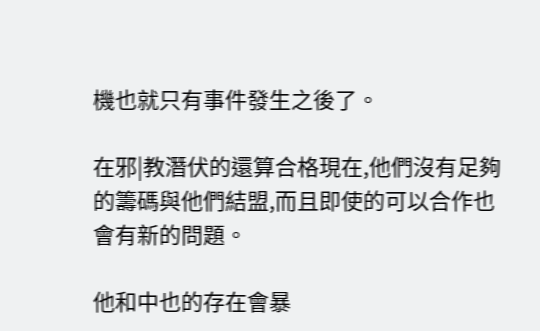機也就只有事件發生之後了。

在邪|教潛伏的還算合格現在,他們沒有足夠的籌碼與他們結盟,而且即使的可以合作也會有新的問題。

他和中也的存在會暴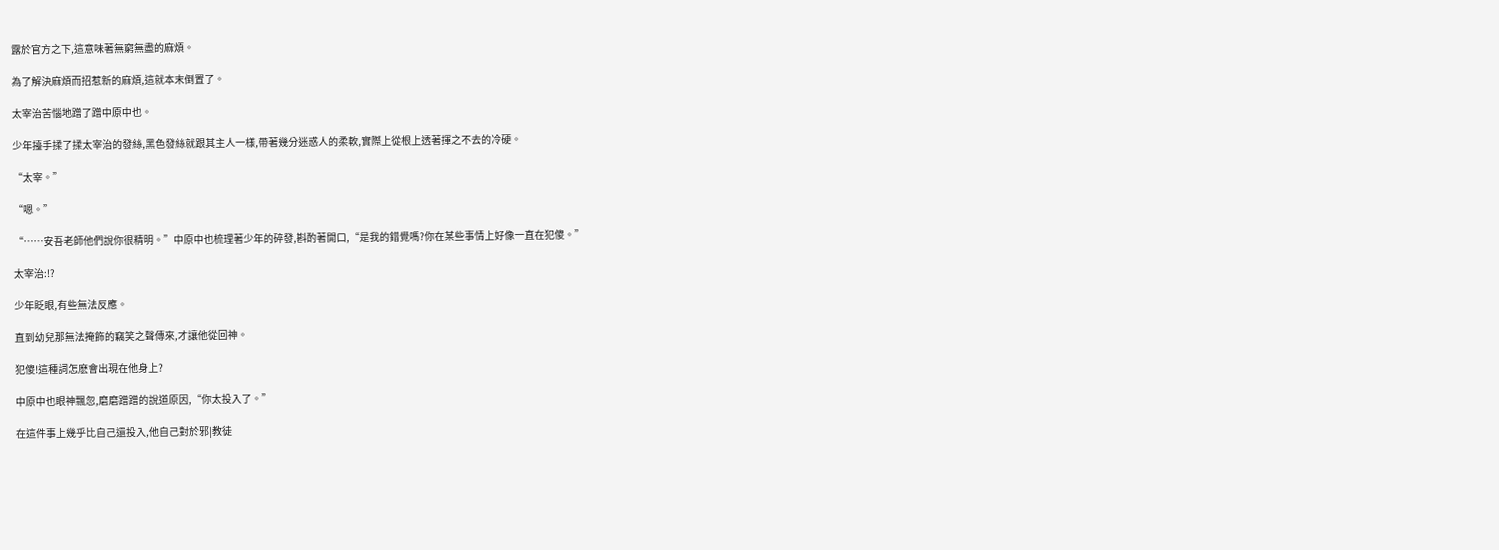露於官方之下,這意味著無窮無盡的麻煩。

為了解決麻煩而招惹新的麻煩,這就本末倒置了。

太宰治苦惱地蹭了蹭中原中也。

少年擡手揉了揉太宰治的發絲,黑色發絲就跟其主人一樣,帶著幾分迷惑人的柔軟,實際上從根上透著揮之不去的冷硬。

“太宰。”

“嗯。”

“……安吾老師他們說你很精明。”中原中也梳理著少年的碎發,斟酌著開口,“是我的錯覺嗎?你在某些事情上好像一直在犯傻。”

太宰治:!?

少年眨眼,有些無法反應。

直到幼兒那無法掩飾的竊笑之聲傳來,才讓他從回神。

犯傻!這種詞怎麽會出現在他身上?

中原中也眼神飄忽,磨磨蹭蹭的說道原因,“你太投入了。”

在這件事上幾乎比自己還投入,他自己對於邪|教徒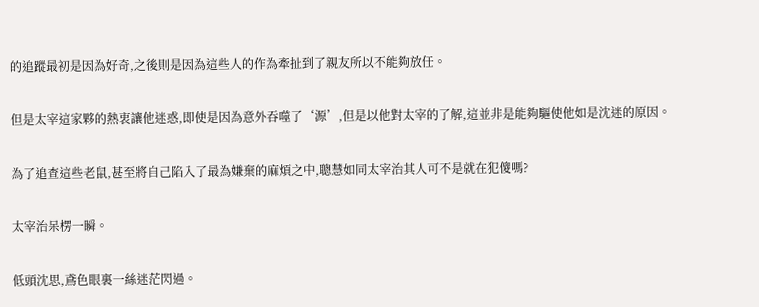的追蹤最初是因為好奇,之後則是因為這些人的作為牽扯到了親友所以不能夠放任。

但是太宰這家夥的熱衷讓他迷惑,即使是因為意外吞噬了‘源’,但是以他對太宰的了解,這並非是能夠驅使他如是沈迷的原因。

為了追查這些老鼠,甚至將自己陷入了最為嫌棄的麻煩之中,聰慧如同太宰治其人可不是就在犯傻嗎?

太宰治呆楞一瞬。

低頭沈思,鳶色眼裏一絲迷茫閃過。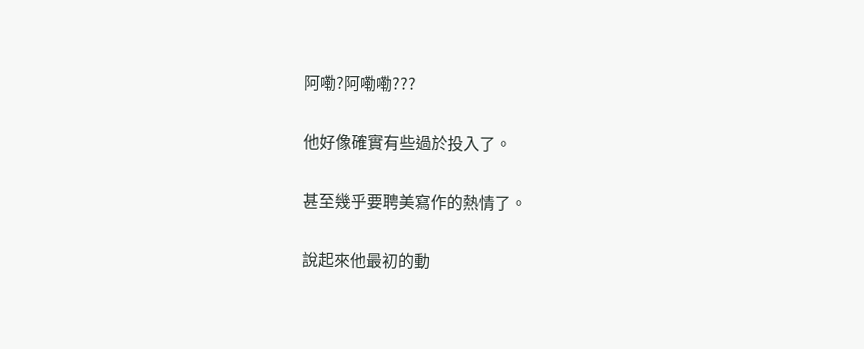阿嘞?阿嘞嘞???

他好像確實有些過於投入了。

甚至幾乎要聘美寫作的熱情了。

說起來他最初的動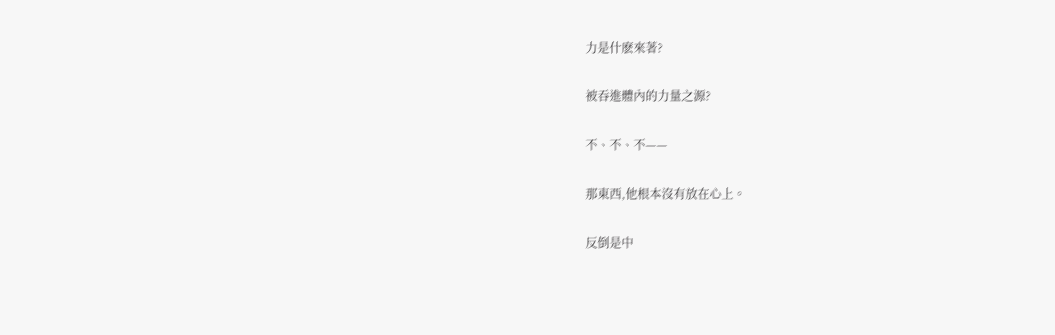力是什麽來著?

被吞進體內的力量之源?

不、不、不——

那東西,他根本沒有放在心上。

反倒是中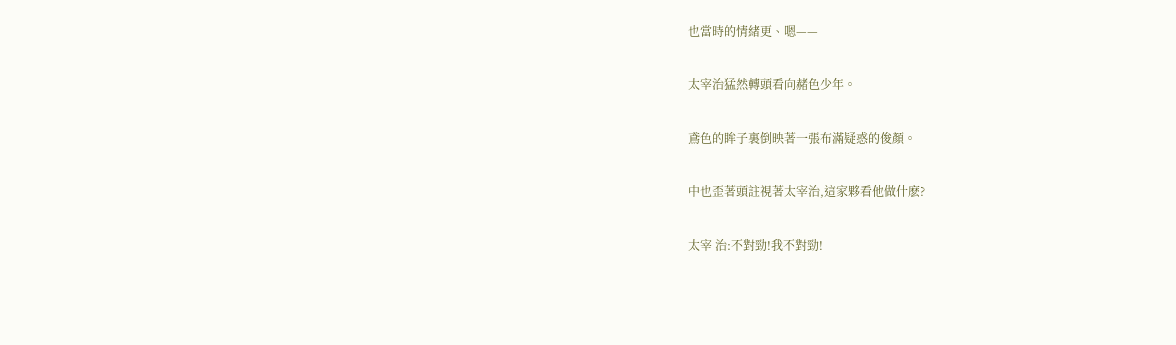也當時的情緒更、嗯——

太宰治猛然轉頭看向赭色少年。

鳶色的眸子裏倒映著一張布滿疑惑的俊顏。

中也歪著頭註視著太宰治,這家夥看他做什麽?

太宰 治:不對勁!我不對勁!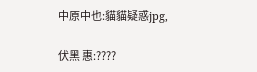中原中也:貓貓疑惑jpg,

伏黑 惠:????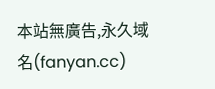本站無廣告,永久域名(fanyan.cc)